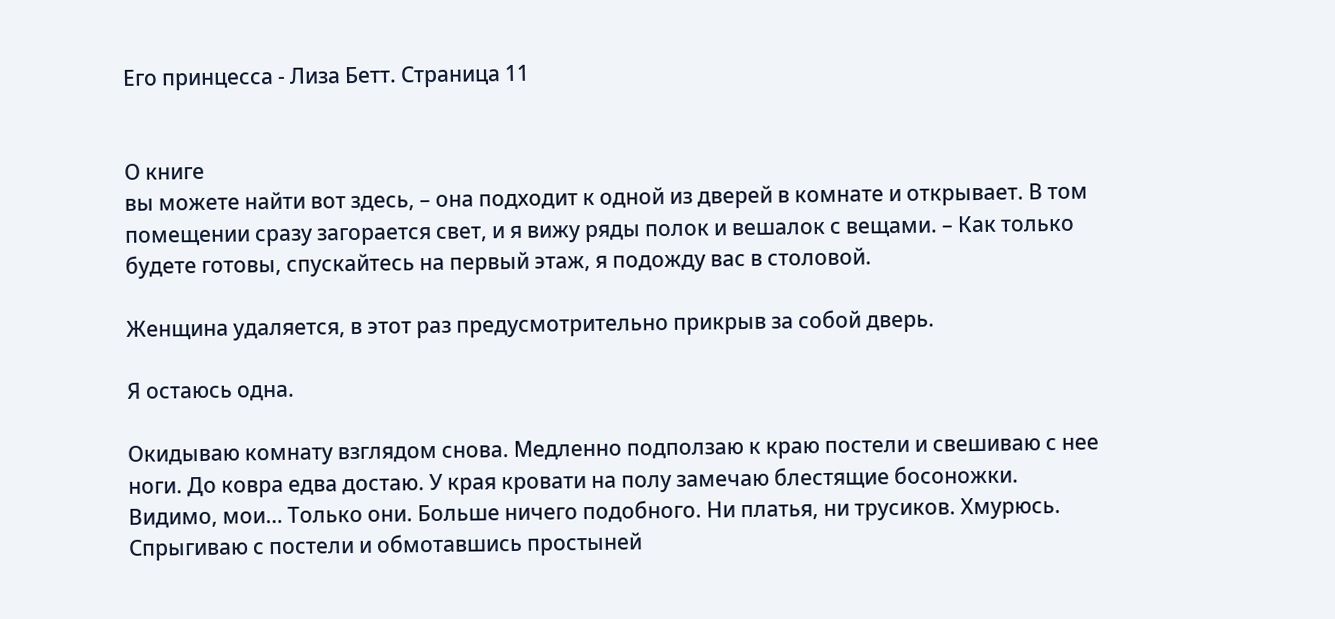Его принцесса - Лиза Бетт. Страница 11


О книге
вы можете найти вот здесь, – она подходит к одной из дверей в комнате и открывает. В том помещении сразу загорается свет, и я вижу ряды полок и вешалок с вещами. – Как только будете готовы, спускайтесь на первый этаж, я подожду вас в столовой.

Женщина удаляется, в этот раз предусмотрительно прикрыв за собой дверь.

Я остаюсь одна.

Окидываю комнату взглядом снова. Медленно подползаю к краю постели и свешиваю с нее ноги. До ковра едва достаю. У края кровати на полу замечаю блестящие босоножки. Видимо, мои… Только они. Больше ничего подобного. Ни платья, ни трусиков. Хмурюсь. Спрыгиваю с постели и обмотавшись простыней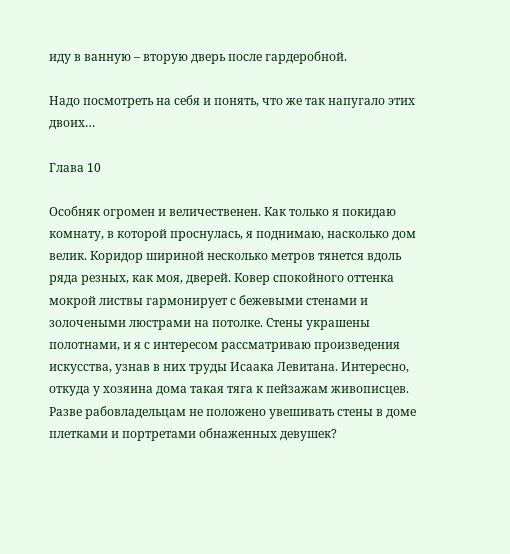иду в ванную – вторую дверь после гардеробной.

Надо посмотреть на себя и понять, что же так напугало этих двоих…

Глава 10

Особняк огромен и величественен. Как только я покидаю комнату, в которой проснулась, я поднимаю, насколько дом велик. Коридор шириной несколько метров тянется вдоль ряда резных, как моя, дверей. Ковер спокойного оттенка мокрой листвы гармонирует с бежевыми стенами и золочеными люстрами на потолке. Стены украшены полотнами, и я с интересом рассматриваю произведения искусства, узнав в них труды Исаака Левитана. Интересно, откуда у хозяина дома такая тяга к пейзажам живописцев. Разве рабовладельцам не положено увешивать стены в доме плетками и портретами обнаженных девушек?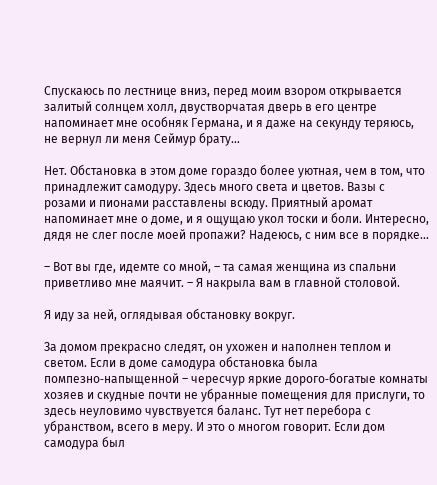Спускаюсь по лестнице вниз, перед моим взором открывается залитый солнцем холл, двустворчатая дверь в его центре напоминает мне особняк Германа, и я даже на секунду теряюсь, не вернул ли меня Сеймур брату…

Нет. Обстановка в этом доме гораздо более уютная, чем в том, что принадлежит самодуру. Здесь много света и цветов. Вазы с розами и пионами расставлены всюду. Приятный аромат напоминает мне о доме, и я ощущаю укол тоски и боли. Интересно, дядя не слег после моей пропажи? Надеюсь, с ним все в порядке…

– Вот вы где, идемте со мной, – та самая женщина из спальни приветливо мне маячит. – Я накрыла вам в главной столовой.

Я иду за ней, оглядывая обстановку вокруг.

За домом прекрасно следят, он ухожен и наполнен теплом и светом. Если в доме самодура обстановка была помпезно‑напыщенной – чересчур яркие дорого‑богатые комнаты хозяев и скудные почти не убранные помещения для прислуги, то здесь неуловимо чувствуется баланс. Тут нет перебора с убранством, всего в меру. И это о многом говорит. Если дом самодура был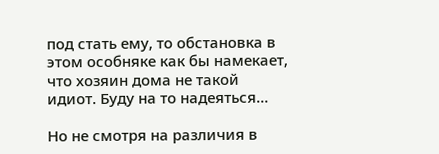под стать ему, то обстановка в этом особняке как бы намекает, что хозяин дома не такой идиот. Буду на то надеяться…

Но не смотря на различия в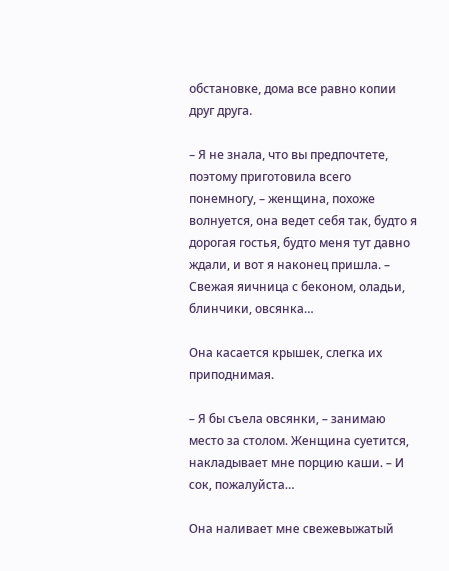обстановке, дома все равно копии друг друга.

– Я не знала, что вы предпочтете, поэтому приготовила всего понемногу, – женщина, похоже волнуется, она ведет себя так, будто я дорогая гостья, будто меня тут давно ждали, и вот я наконец пришла. – Свежая яичница с беконом, оладьи, блинчики, овсянка…

Она касается крышек, слегка их приподнимая.

– Я бы съела овсянки, – занимаю место за столом. Женщина суетится, накладывает мне порцию каши. – И сок, пожалуйста…

Она наливает мне свежевыжатый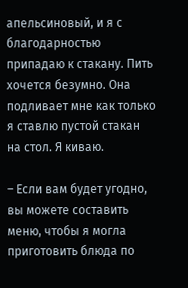апельсиновый, и я с благодарностью припадаю к стакану. Пить хочется безумно. Она подливает мне как только я ставлю пустой стакан на стол. Я киваю.

– Если вам будет угодно, вы можете составить меню, чтобы я могла приготовить блюда по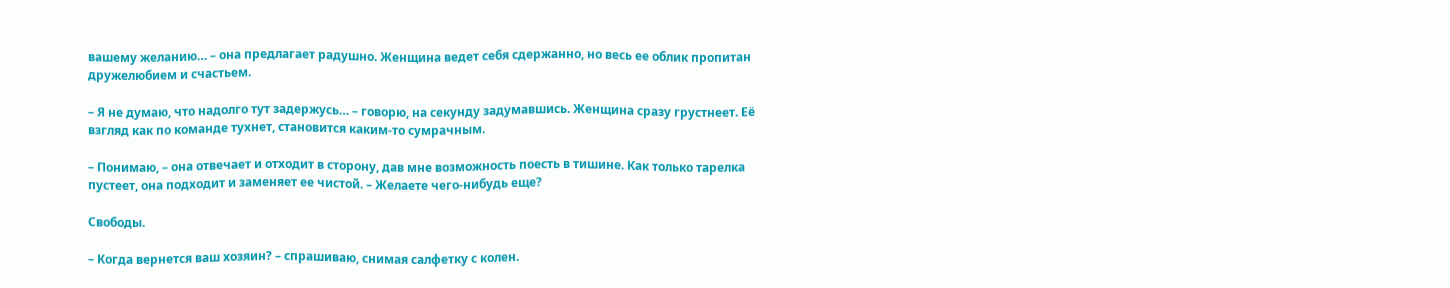вашему желанию… – она предлагает радушно. Женщина ведет себя сдержанно, но весь ее облик пропитан дружелюбием и счастьем.

– Я не думаю, что надолго тут задержусь… – говорю, на секунду задумавшись. Женщина сразу грустнеет. Её взгляд как по команде тухнет, становится каким‑то сумрачным.

– Понимаю, – она отвечает и отходит в сторону, дав мне возможность поесть в тишине. Как только тарелка пустеет, она подходит и заменяет ее чистой. – Желаете чего‑нибудь еще?

Свободы.

– Когда вернется ваш хозяин? – спрашиваю, снимая салфетку с колен.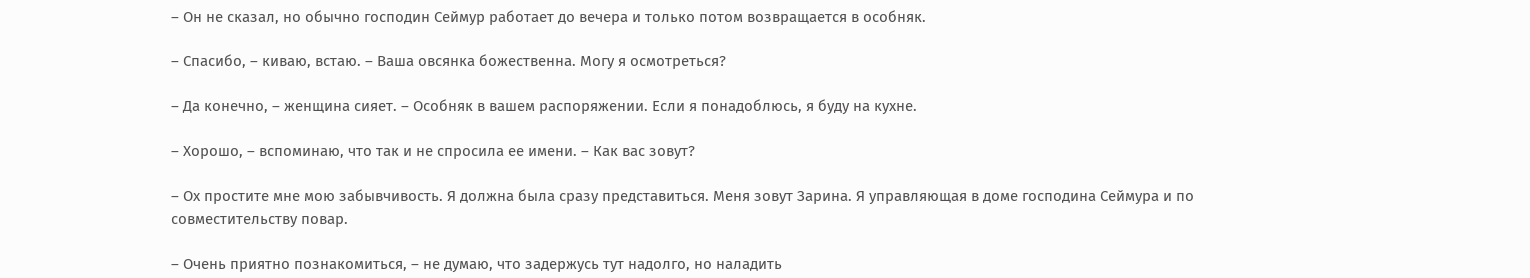– Он не сказал, но обычно господин Сеймур работает до вечера и только потом возвращается в особняк.

– Спасибо, – киваю, встаю. – Ваша овсянка божественна. Могу я осмотреться?

– Да конечно, – женщина сияет. – Особняк в вашем распоряжении. Если я понадоблюсь, я буду на кухне.

– Хорошо, – вспоминаю, что так и не спросила ее имени. – Как вас зовут?

– Ох простите мне мою забывчивость. Я должна была сразу представиться. Меня зовут Зарина. Я управляющая в доме господина Сеймура и по совместительству повар.

– Очень приятно познакомиться, – не думаю, что задержусь тут надолго, но наладить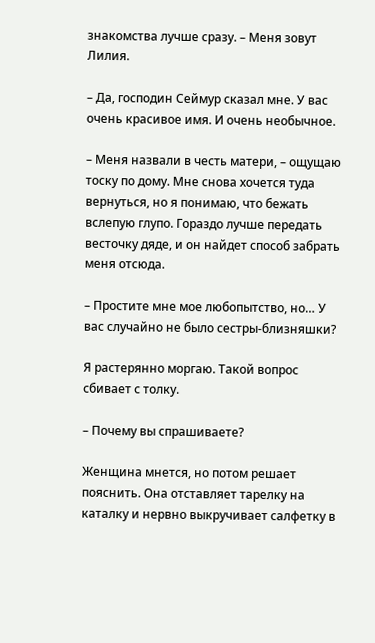знакомства лучше сразу. – Меня зовут Лилия.

– Да, господин Сеймур сказал мне. У вас очень красивое имя. И очень необычное.

– Меня назвали в честь матери, – ощущаю тоску по дому. Мне снова хочется туда вернуться, но я понимаю, что бежать вслепую глупо. Гораздо лучше передать весточку дяде, и он найдет способ забрать меня отсюда.

– Простите мне мое любопытство, но… У вас случайно не было сестры‑близняшки?

Я растерянно моргаю. Такой вопрос сбивает с толку.

– Почему вы спрашиваете?

Женщина мнется, но потом решает пояснить. Она отставляет тарелку на каталку и нервно выкручивает салфетку в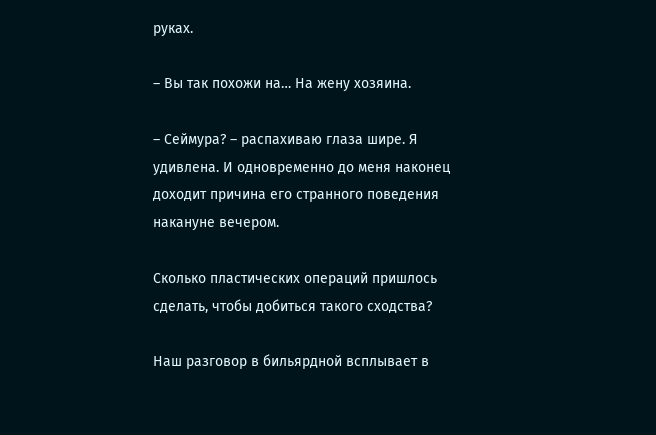руках.

– Вы так похожи на… На жену хозяина.

– Сеймура? – распахиваю глаза шире. Я удивлена. И одновременно до меня наконец доходит причина его странного поведения накануне вечером.

Сколько пластических операций пришлось сделать, чтобы добиться такого сходства?

Наш разговор в бильярдной всплывает в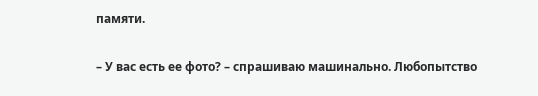памяти.

– У вас есть ее фото? – спрашиваю машинально. Любопытство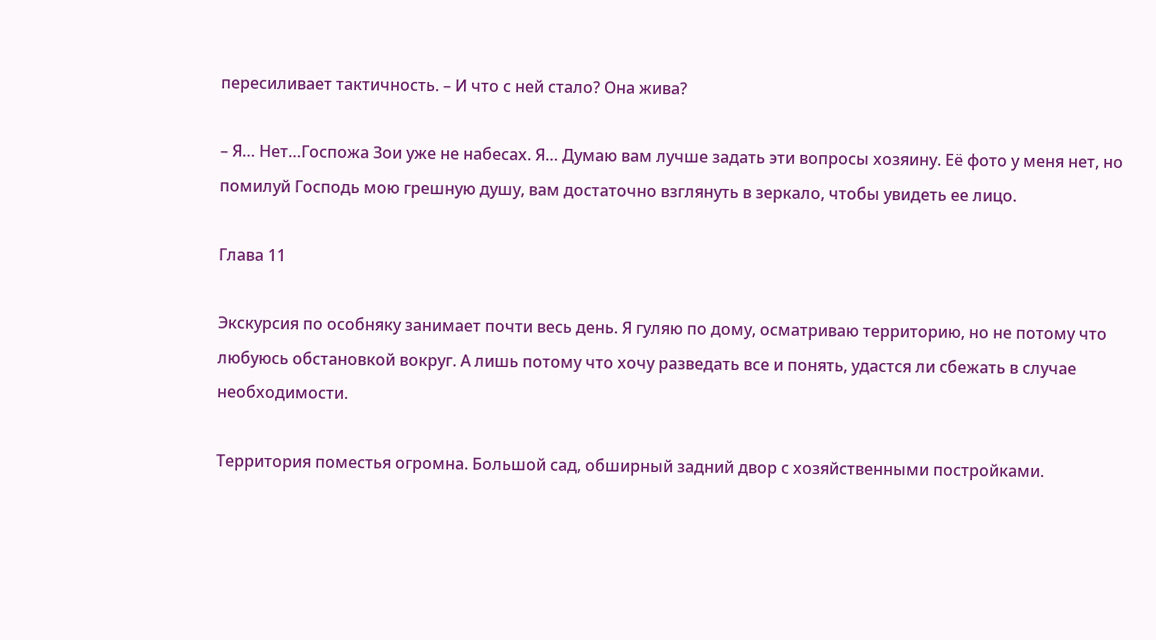пересиливает тактичность. – И что с ней стало? Она жива?

– Я… Нет…Госпожа Зои уже не набесах. Я… Думаю вам лучше задать эти вопросы хозяину. Её фото у меня нет, но помилуй Господь мою грешную душу, вам достаточно взглянуть в зеркало, чтобы увидеть ее лицо.

Глава 11

Экскурсия по особняку занимает почти весь день. Я гуляю по дому, осматриваю территорию, но не потому что любуюсь обстановкой вокруг. А лишь потому что хочу разведать все и понять, удастся ли сбежать в случае необходимости.

Территория поместья огромна. Большой сад, обширный задний двор с хозяйственными постройками.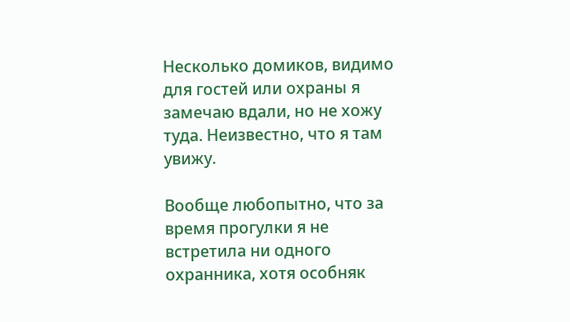Несколько домиков, видимо для гостей или охраны я замечаю вдали, но не хожу туда. Неизвестно, что я там увижу.

Вообще любопытно, что за время прогулки я не встретила ни одного охранника, хотя особняк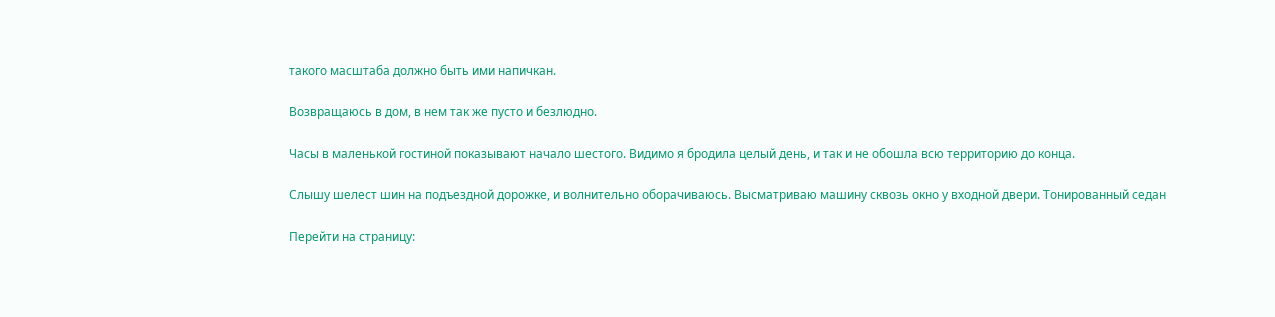такого масштаба должно быть ими напичкан.

Возвращаюсь в дом, в нем так же пусто и безлюдно.

Часы в маленькой гостиной показывают начало шестого. Видимо я бродила целый день, и так и не обошла всю территорию до конца.

Слышу шелест шин на подъездной дорожке, и волнительно оборачиваюсь. Высматриваю машину сквозь окно у входной двери. Тонированный седан

Перейти на страницу: